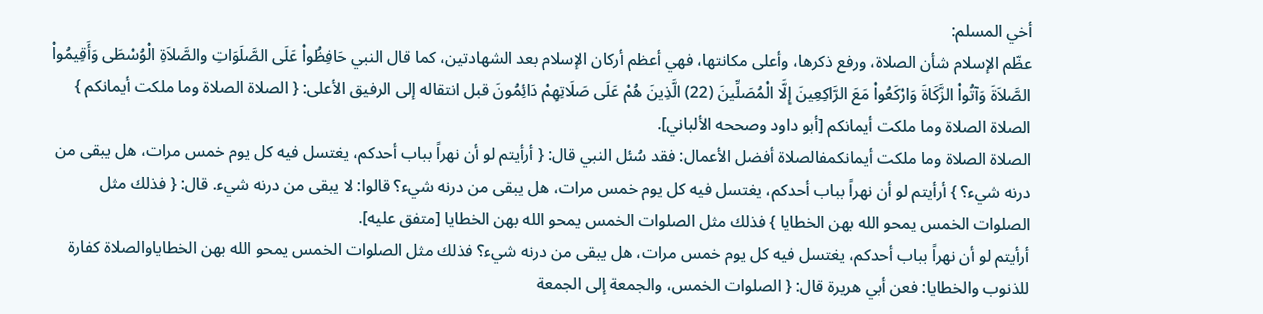أخي المسلم:
عظّم الإسلام شأن الصلاة، ورفع ذكرها، وأعلى مكانتها، فهي أعظم أركان الإسلام بعد الشهادتين، كما قال النبي حَافِظُواْ عَلَى الصَّلَوَاتِ والصَّلاَةِ الْوُسْطَى وَأَقِيمُواْ الصَّلاَةَ وَآتُواْ الزَّكَاةَ وَارْكَعُواْ مَعَ الرَّاكِعِينَ إِلَّا الْمُصَلِّينَ (22) الَّذِينَ هُمْ عَلَى صَلَاتِهِمْ دَائِمُونَ قبل انتقاله إلى الرفيق الأعلى: { الصلاة الصلاة وما ملكت أيمانكم } الصلاة الصلاة وما ملكت أيمانكم [أبو داود وصححه الألباني].
الصلاة الصلاة وما ملكت أيمانكمفالصلاة أفضل الأعمال: فقد سُئل النبي قال: { أرأيتم لو أن نهراً بباب أحدكم، يغتسل فيه كل يوم خمس مرات، هل يبقى من درنه شيء؟ } أرأيتم لو أن نهراً بباب أحدكم، يغتسل فيه كل يوم خمس مرات، هل يبقى من درنه شيء؟ قالوا: لا يبقى من درنه شيء. قال: { فذلك مثل الصلوات الخمس يمحو الله بهن الخطايا } فذلك مثل الصلوات الخمس يمحو الله بهن الخطايا [متفق عليه].
أرأيتم لو أن نهراً بباب أحدكم، يغتسل فيه كل يوم خمس مرات، هل يبقى من درنه شيء؟ فذلك مثل الصلوات الخمس يمحو الله بهن الخطاياوالصلاة كفارة للذنوب والخطايا: فعن أبي هريرة قال: { الصلوات الخمس، والجمعة إلى الجمعة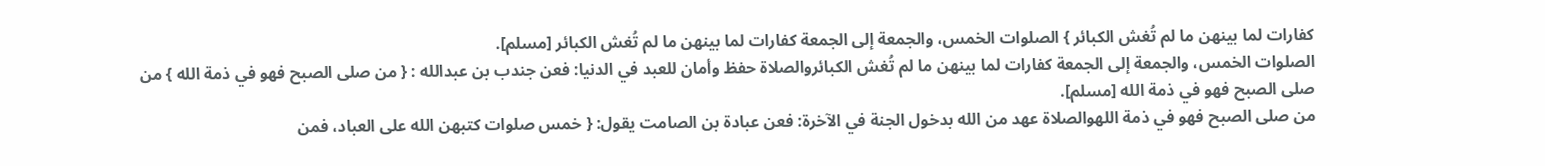كفارات لما بينهن ما لم تُغش الكبائر } الصلوات الخمس، والجمعة إلى الجمعة كفارات لما بينهن ما لم تُغش الكبائر [مسلم].
الصلوات الخمس، والجمعة إلى الجمعة كفارات لما بينهن ما لم تُغش الكبائروالصلاة حفظ وأمان للعبد في الدنيا: فعن جندب بن عبدالله : { من صلى الصبح فهو في ذمة الله } من صلى الصبح فهو في ذمة الله [مسلم].
من صلى الصبح فهو في ذمة اللهوالصلاة عهد من الله بدخول الجنة في الآخرة: فعن عبادة بن الصامت يقول: { خمس صلوات كتبهن الله على العباد، فمن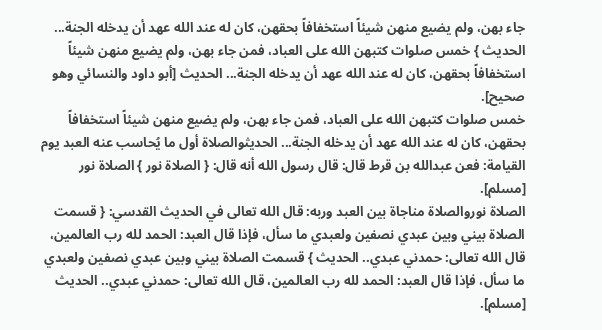جاء بهن، ولم يضيع منهن شيئاً استخفافاً بحقهن، كان له عند الله عهد أن يدخله الجنة... الحديث } خمس صلوات كتبهن الله على العباد، فمن جاء بهن، ولم يضيع منهن شيئاً استخفافاً بحقهن، كان له عند الله عهد أن يدخله الجنة... الحديث [أبو داود والنسائي وهو صحيح].
خمس صلوات كتبهن الله على العباد، فمن جاء بهن، ولم يضيع منهن شيئاً استخفافاً بحقهن، كان له عند الله عهد أن يدخله الجنة... الحديثوالصلاة أول ما يُحاسب عنه العبد يوم القيامة: فعن عبدالله بن قرط قال: قال رسول الله أنه قال: { الصلاة نور } الصلاة نور [مسلم].
الصلاة نوروالصلاة مناجاة بين العبد وربه: قال الله تعالى في الحديث القدسي: { قسمت الصلاة بيني وبين عبدي نصفين ولعبدي ما سأل، فإذا قال العبد: الحمد لله رب العالمين، قال الله تعالى: حمدني عبدي.. الحديث } قسمت الصلاة بيني وبين عبدي نصفين ولعبدي ما سأل، فإذا قال العبد: الحمد لله رب العالمين، قال الله تعالى: حمدني عبدي.. الحديث [مسلم].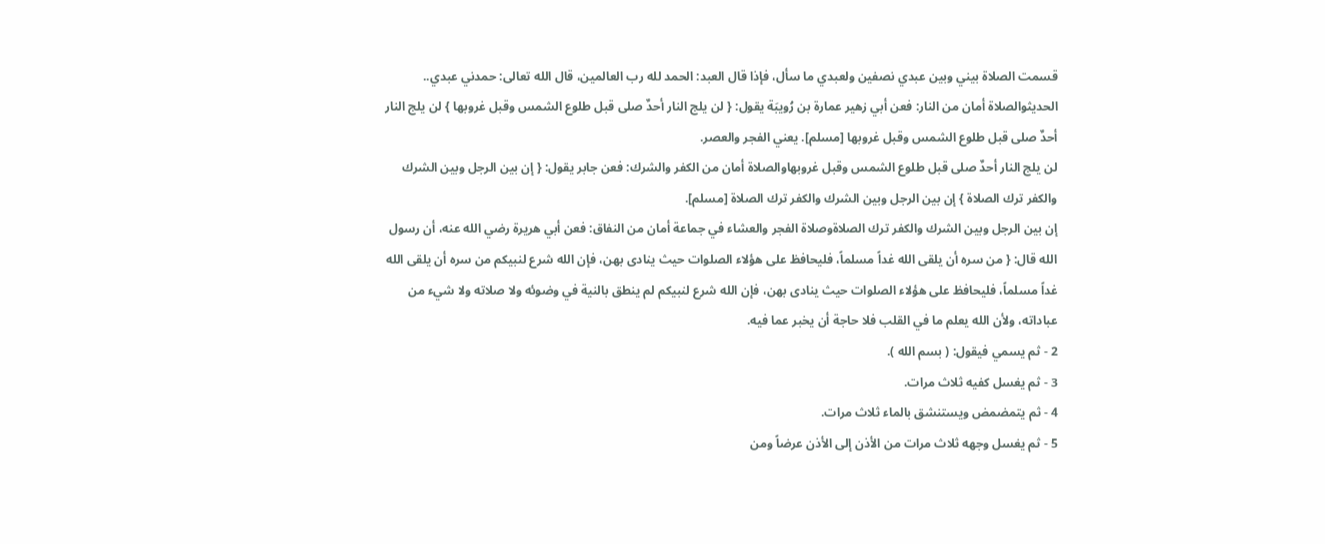قسمت الصلاة بيني وبين عبدي نصفين ولعبدي ما سأل، فإذا قال العبد: الحمد لله رب العالمين، قال الله تعالى: حمدني عبدي.. الحديثوالصلاة أمان من النار: فعن أبي زهير عمارة بن رُويبَة يقول: { لن يلج النار أحدٌ صلى قبل طلوع الشمس وقبل غروبها } لن يلج النار أحدٌ صلى قبل طلوع الشمس وقبل غروبها [مسلم]. يعني الفجر والعصر.
لن يلج النار أحدٌ صلى قبل طلوع الشمس وقبل غروبهاوالصلاة أمان من الكفر والشرك: فعن جابر يقول: { إن بين الرجل وبين الشرك والكفر ترك الصلاة } إن بين الرجل وبين الشرك والكفر ترك الصلاة [مسلم].
إن بين الرجل وبين الشرك والكفر ترك الصلاةوصلاة الفجر والعشاء في جماعة أمان من النفاق: فعن أبي هريرة رضي الله عنه، أن رسول الله قال: { من سره أن يلقى الله غداً مسلماً، فليحافظ على هؤلاء الصلوات حيث ينادى بهن، فإن الله شرع لنبيكم من سره أن يلقى الله غداً مسلماً، فليحافظ على هؤلاء الصلوات حيث ينادى بهن، فإن الله شرع لنبيكم لم ينطق بالنية في وضوئه ولا صلاته ولا شيء من عباداته، ولأن الله يعلم ما في القلب فلا حاجة أن يخبر عما فيه.
2 - ثم يسمي فيقول: ( بسم الله ).
3 - ثم يغسل كفيه ثلاث مرات.
4 - ثم يتمضمض ويستنشق بالماء ثلاث مرات.
5 - ثم يغسل وجهه ثلاث مرات من الأذن إلى الأذن عرضاً ومن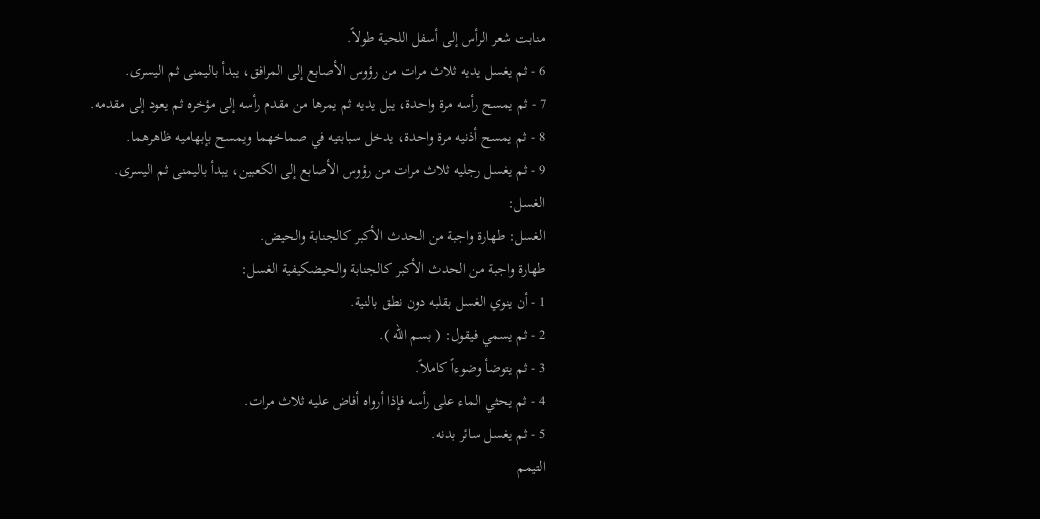منابت شعر الرأس إلى أسفل اللحية طولاً.
6 - ثم يغسل يديه ثلاث مرات من رؤوس الأصابع إلى المرافق، يبدأ باليمنى ثم اليسرى.
7 - ثم يمسح رأسه مرة واحدة، يبل يديه ثم يمرها من مقدم رأسه إلى مؤخره ثم يعود إلى مقدمه.
8 - ثم يمسح أذنيه مرة واحدة، يدخل سبابتيه في صماخهما ويمسح بإبهاميه ظاهرهما.
9 - ثم يغسل رجليه ثلاث مرات من رؤوس الأصابع إلى الكعبين، يبدأ باليمنى ثم اليسرى.
الغسل:
الغسل: طهارة واجبة من الحدث الأكبر كالجنابة والحيض.
طهارة واجبة من الحدث الأكبر كالجنابة والحيضكيفية الغسل:
1 - أن ينوي الغسل بقلبه دون نطق بالنية.
2 - ثم يسمي فيقول: ( بسم الله ).
3 - ثم يتوضأ وضوءاً كاملاً.
4 - ثم يحثي الماء على رأسه فإذا أرواه أفاض عليه ثلاث مرات.
5 - ثم يغسل سائر بدنه.
التيمم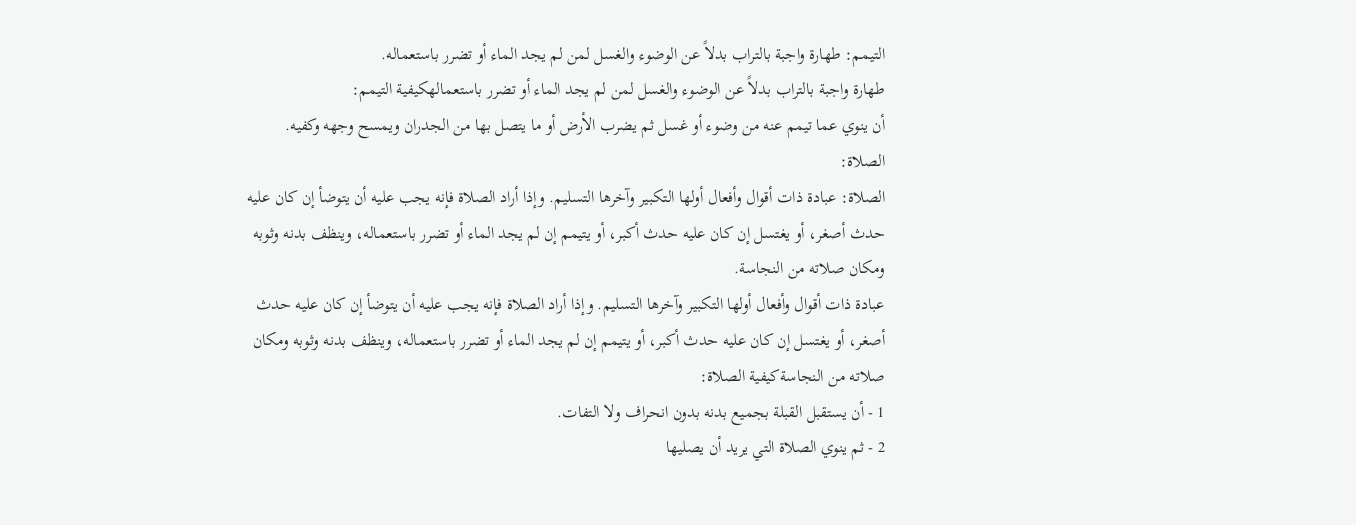التيمم: طهارة واجبة بالتراب بدلاً عن الوضوء والغسل لمن لم يجد الماء أو تضرر باستعماله.
طهارة واجبة بالتراب بدلاً عن الوضوء والغسل لمن لم يجد الماء أو تضرر باستعمالهكيفية التيمم:
أن ينوي عما تيمم عنه من وضوء أو غسل ثم يضرب الأرض أو ما يتصل بها من الجدران ويمسح وجهه وكفيه.
الصلاة:
الصلاة: عبادة ذات أقوال وأفعال أولها التكبير وآخرها التسليم. وإذا أراد الصلاة فإنه يجب عليه أن يتوضأ إن كان عليه حدث أصغر، أو يغتسل إن كان عليه حدث أكبر، أو يتيمم إن لم يجد الماء أو تضرر باستعماله، وينظف بدنه وثوبه ومكان صلاته من النجاسة.
عبادة ذات أقوال وأفعال أولها التكبير وآخرها التسليم. وإذا أراد الصلاة فإنه يجب عليه أن يتوضأ إن كان عليه حدث أصغر، أو يغتسل إن كان عليه حدث أكبر، أو يتيمم إن لم يجد الماء أو تضرر باستعماله، وينظف بدنه وثوبه ومكان صلاته من النجاسةكيفية الصلاة:
1 - أن يستقبل القبلة بجميع بدنه بدون انحراف ولا التفات.
2 - ثم ينوي الصلاة التي يريد أن يصليها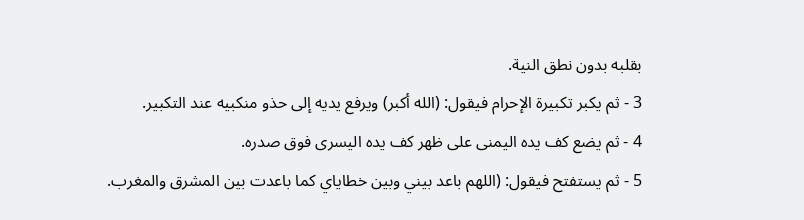بقلبه بدون نطق النية.
3 - ثم يكبر تكبيرة الإحرام فيقول: (الله أكبر) ويرفع يديه إلى حذو منكبيه عند التكبير.
4 - ثم يضع كف يده اليمنى على ظهر كف يده اليسرى فوق صدره.
5 - ثم يستفتح فيقول: (اللهم باعد بيني وبين خطاياي كما باعدت بين المشرق والمغرب.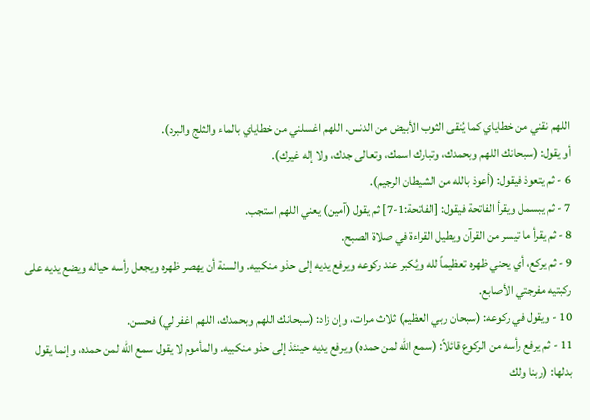اللهم نقني من خطاياي كما يُنقى الثوب الأبيض من الدنس. اللهم اغسلني من خطاياي بالماء والثلج والبرد).
أو يقول: (سبحانك اللهم وبحمدك، وتبارك اسمك، وتعالى جدك، ولا إله غيرك).
6 - ثم يتعوذ فيقول: (أعوذ بالله من الشيطان الرجيم).
7 - ثم يبسمل ويقرأ الفاتحة فيقول: [الفاتحة:1-7] ثم يقول (آمين) يعني اللهم استجب.
8 - ثم يقرأ ما تيسر من القرآن ويطيل القراءة في صلاة الصبح.
9 - ثم يركع، أي يحني ظهره تعظيماً لله ويُكبر عند ركوعه ويرفع يديه إلى حذو منكبيه. والسنة أن يهصر ظهره ويجعل رأسه حياله ويضع يديه على ركبتيه مفرجتي الأصابع.
10 - ويقول في ركوعه: (سبحان ربي العظيم) ثلاث مرات، وإن زاد: (سبحانك اللهم وبحمدك، اللهم اغفر لي) فحسن.
11 - ثم يرفع رأسه من الركوع قائلاً: (سمع الله لمن حمده) ويرفع يديه حينئذ إلى حذو منكبيه. والمأموم لا يقول سمع الله لمن حمده، وإنما يقول بدلها: (ربنا ولك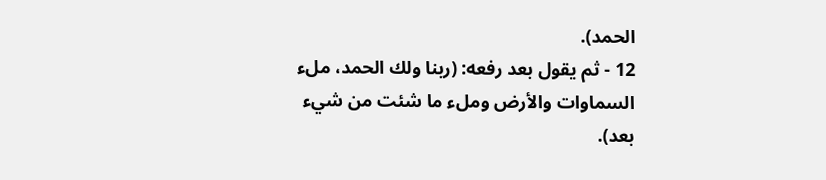الحمد).
12 - ثم يقول بعد رفعه: (ربنا ولك الحمد، ملء السماوات والأرض وملء ما شئت من شيء بعد).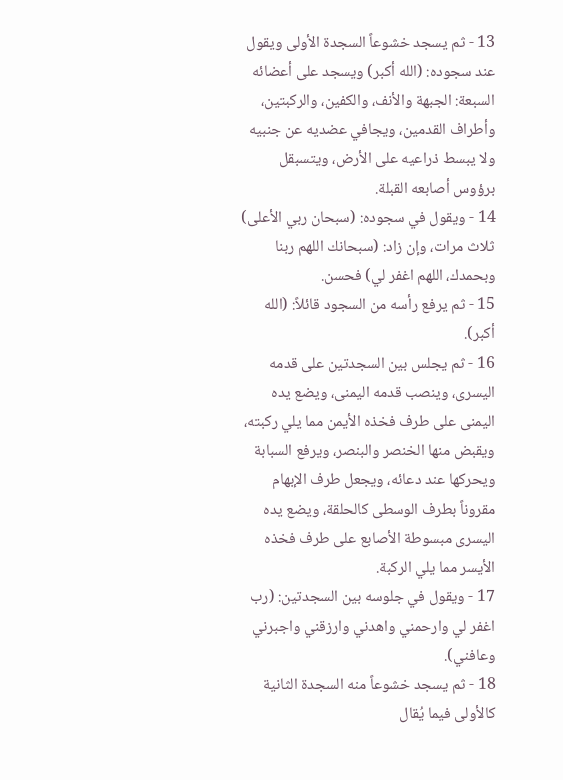13 - ثم يسجد خشوعاً السجدة الأولى ويقول عند سجوده: (الله أكبر) ويسجد على أعضائه السبعة: الجبهة والأنف، والكفين، والركبتين، وأطراف القدمين، ويجافي عضديه عن جنبيه ولا يبسط ذراعيه على الأرض، ويتسبقل برؤوس أصابعه القبلة.
14 - ويقول في سجوده: (سبحان ربي الأعلى) ثلاث مرات، وإن زاد: (سبحانك اللهم ربنا وبحمدك، اللهم اغفر لي) فحسن.
15 - ثم يرفع رأسه من السجود قائلاً: (الله أكبر).
16 - ثم يجلس بين السجدتين على قدمه اليسرى، وينصب قدمه اليمنى، ويضع يده اليمنى على طرف فخذه الأيمن مما يلي ركبته، ويقبض منها الخنصر والبنصر، ويرفع السبابة ويحركها عند دعائه، ويجعل طرف الإبهام مقروناً بطرف الوسطى كالحلقة، ويضع يده اليسرى مبسوطة الأصابع على طرف فخذه الأيسر مما يلي الركبة.
17 - ويقول في جلوسه بين السجدتين: (رب اغفر لي وارحمني واهدني وارزقني واجبرني وعافني).
18 - ثم يسجد خشوعاً منه السجدة الثانية كالأولى فيما يُقال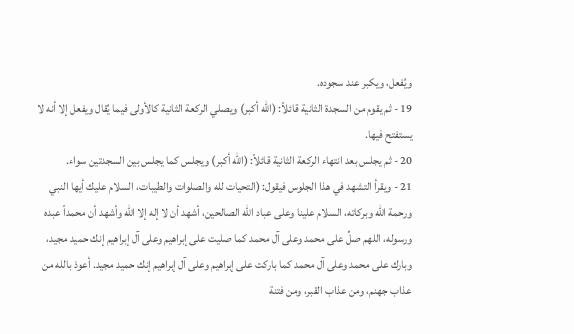ويُفعل، ويكبر عند سجوده.
19 - ثم يقوم من السجدة الثانية قائلاً: (الله أكبر) ويصلي الركعة الثانية كالأولى فيما يُقال ويفعل إلا أنه لا يستفتح فيها.
20 - ثم يجلس بعد انتهاء الركعة الثانية قائلاً: (الله أكبر) ويجلس كما يجلس بين السجدتين سواء.
21 - ويقرأ التشهد في هذا الجلوس فيقول: (التحيات لله والصلوات والطيبات، السلام عليك أيها النبي ورحمة الله وبركاته، السلام علينا وعلى عباد الله الصالحين، أشهد أن لا إله إلا الله وأشهد أن محمداً عبده ورسوله، اللهم صلِّ على محمد وعلى آل محمد كما صليت على إبراهيم وعلى آل إبراهيم إنك حميد مجيد، وبارك على محمد وعلى آل محمد كما باركت على إبراهيم وعلى آل إبراهيم إنك حميد مجيد. أعوذ بالله من عذاب جهنم، ومن عذاب القبر، ومن فتنة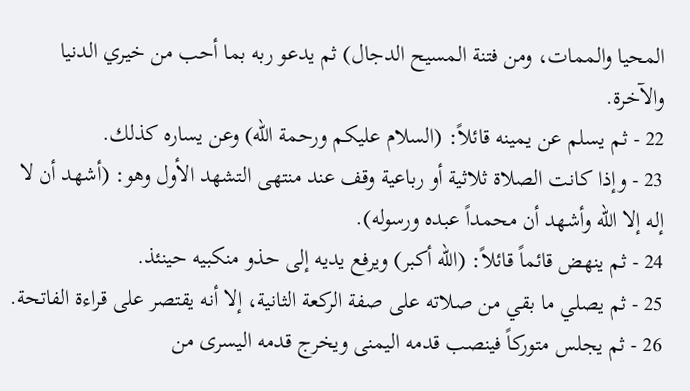المحيا والممات، ومن فتنة المسيح الدجال) ثم يدعو ربه بما أحب من خيري الدنيا والآخرة.
22 - ثم يسلم عن يمينه قائلاً: (السلام عليكم ورحمة الله) وعن يساره كذلك.
23 - وإذا كانت الصلاة ثلاثية أو رباعية وقف عند منتهى التشهد الأول وهو: (أشهد أن لا إله إلا الله وأشهد أن محمداً عبده ورسوله).
24 - ثم ينهض قائماً قائلاً: (الله أكبر) ويرفع يديه إلى حذو منكبيه حينئذ.
25 - ثم يصلي ما بقي من صلاته على صفة الركعة الثانية، إلا أنه يقتصر على قراءة الفاتحة.
26 - ثم يجلس متوركاً فينصب قدمه اليمنى ويخرج قدمه اليسرى من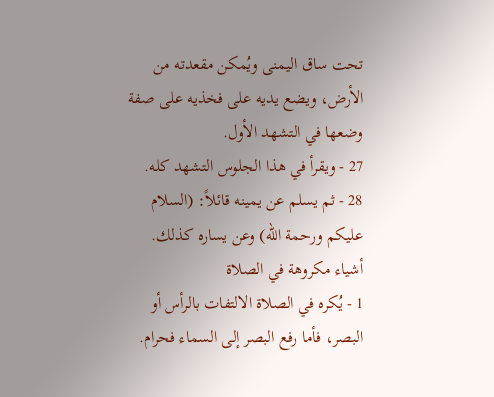تحت ساق اليمنى ويُمكن مقعدته من الأرض، ويضع يديه على فخذيه على صفة وضعها في التشهد الأول.
27 - ويقرأ في هذا الجلوس التشهد كله.
28 - ثم يسلم عن يمينه قائلاً: (السلام عليكم ورحمة الله) وعن يساره كذلك.
أشياء مكروهة في الصلاة
1 - يُكره في الصلاة الالتفات بالرأس أو البصر، فأما رفع البصر إلى السماء فحرام.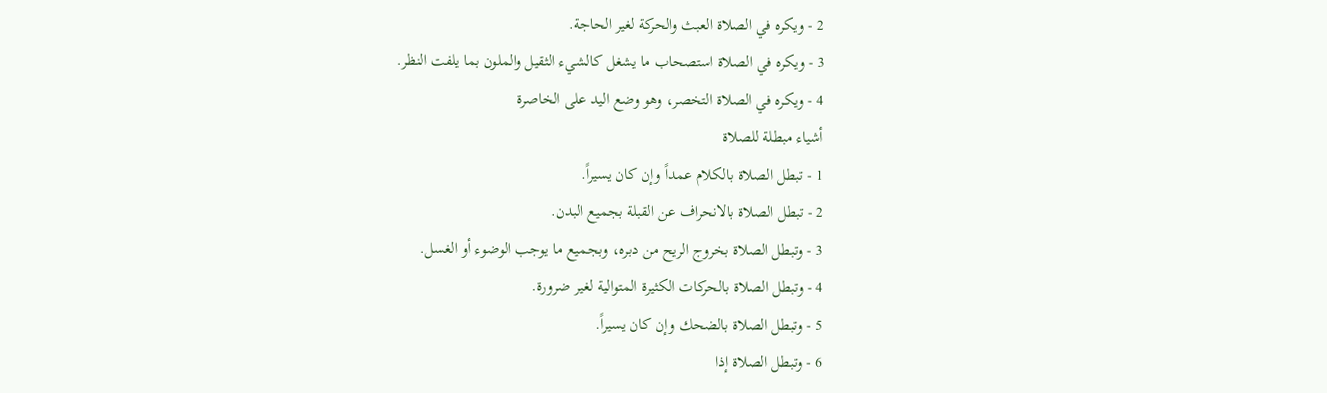2 - ويكره في الصلاة العبث والحركة لغير الحاجة.
3 - ويكره في الصلاة استصحاب ما يشغل كالشيء الثقيل والملون بما يلفت النظر.
4 - ويكره في الصلاة التخصر، وهو وضع اليد على الخاصرة
أشياء مبطلة للصلاة
1 - تبطل الصلاة بالكلام عمداً وإن كان يسيراً.
2 - تبطل الصلاة بالانحراف عن القبلة بجميع البدن.
3 - وتبطل الصلاة بخروج الريح من دبره، وبجميع ما يوجب الوضوء أو الغسل.
4 - وتبطل الصلاة بالحركات الكثيرة المتوالية لغير ضرورة.
5 - وتبطل الصلاة بالضحك وإن كان يسيراً.
6 - وتبطل الصلاة إذا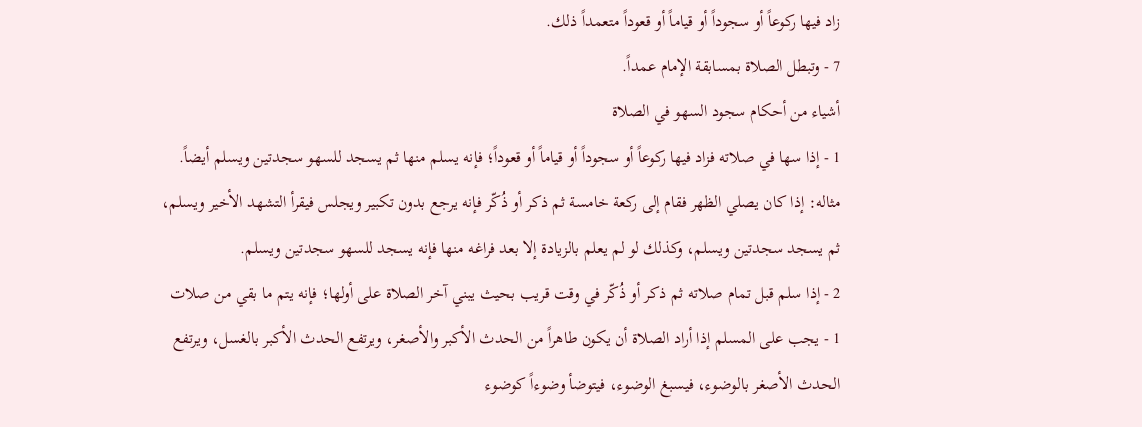زاد فيها ركوعاً أو سجوداً أو قياماً أو قعوداً متعمداً ذلك.
7 - وتبطل الصلاة بمسابقة الإمام عمداً.
أشياء من أحكام سجود السهو في الصلاة
1 - إذا سها في صلاته فزاد فيها ركوعاً أو سجوداً أو قياماً أو قعوداً؛ فإنه يسلم منها ثم يسجد للسهو سجدتين ويسلم أيضاً.
مثاله: إذا كان يصلي الظهر فقام إلى ركعة خامسة ثم ذكر أو ذُكّر فإنه يرجع بدون تكبير ويجلس فيقرأ التشهد الأخير ويسلم، ثم يسجد سجدتين ويسلم، وكذلك لو لم يعلم بالزيادة إلا بعد فراغه منها فإنه يسجد للسهو سجدتين ويسلم.
2 - إذا سلم قبل تمام صلاته ثم ذكر أو ذُكّر في وقت قريب بحيث يبني آخر الصلاة على أولها؛ فإنه يتم ما بقي من صلات
1 - يجب على المسلم إذا أراد الصلاة أن يكون طاهراً من الحدث الأكبر والأصغر، ويرتفع الحدث الأكبر بالغسل، ويرتفع الحدث الأصغر بالوضوء، فيسبغ الوضوء، فيتوضأ وضوءاً كوضوء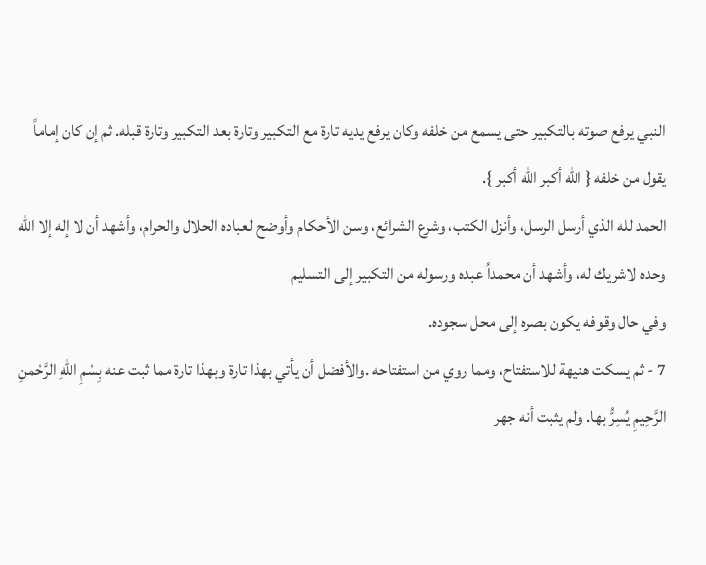النبي يرفع صوته بالتكبير حتى يسمع من خلفه وكان يرفع يديه تارة مع التكبير وتارة بعد التكبير وتارة قبله. ثم إن كان إماماً يقول من خلفه { الله أكبر الله أكبر }.
الحمد لله الذي أرسل الرسل، وأنزل الكتب، وشرع الشرائع، وسن الأحكام وأوضح لعباده الحلال والحرام، وأشهد أن لا إله إلا الله وحده لاشريك له، وأشهد أن محمداُ عبده ورسوله من التكبير إلى التسليم
وفي حال وقوفه يكون بصره إلى محل سجوده.
7 - ثم يسكت هنيهة للاستفتاح، ومما روي من استفتاحه .والأفضل أن يأتي بهذا تارة وبهذا تارة مما ثبت عنه بِسْمِ اللهِ الرَّحْمنِ الرَّحِيمِ يُسِرُّ بها. ولم يثبت أنه جهر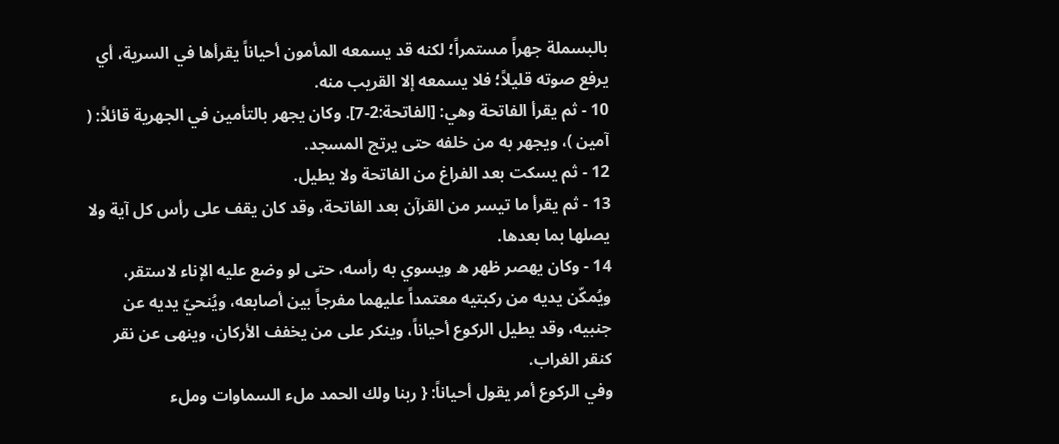بالبسملة جهراً مستمراً؛ لكنه قد يسمعه المأمون أحياناً يقرأها في السرية، أي يرفع صوته قليلاً؛ فلا يسمعه إلا القريب منه.
10 - ثم يقرأ الفاتحة وهي: [الفاتحة:2-7]. وكان يجهر بالتأمين في الجهرية قائلاً: ( آمين )، ويجهر به من خلفه حتى يرتج المسجد.
12 - ثم يسكت بعد الفراغ من الفاتحة ولا يطيل.
13 - ثم يقرأ ما تيسر من القرآن بعد الفاتحة، وقد كان يقف على رأس كل آية ولا يصلها بما بعدها.
14 - وكان يهصر ظهر ه ويسوي به رأسه، حتى لو وضع عليه الإناء لاستقر، ويُمكّن يديه من ركبتيه معتمداً عليهما مفرجاً بين أصابعه، ويُنحيّ يديه عن جنبيه، وقد يطيل الركوع أحياناً، وينكر على من يخفف الأركان، وينهى عن نقر كنقر الغراب.
وفي الركوع أمر يقول أحياناً: { ربنا ولك الحمد ملء السماوات وملء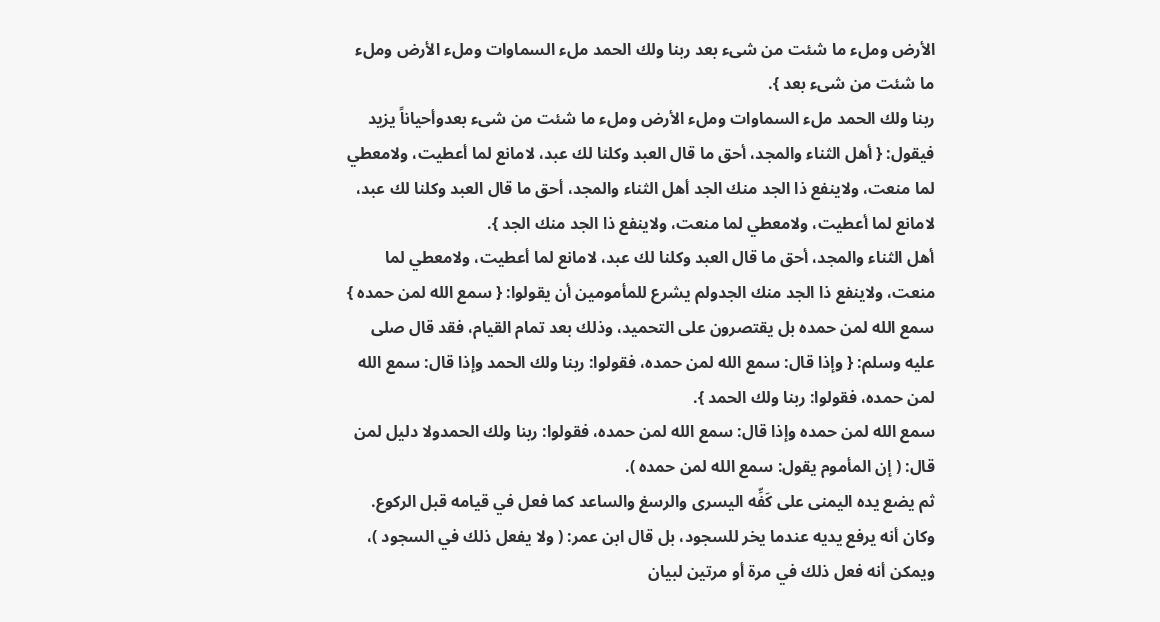الأرض وملء ما شئت من شىء بعد ربنا ولك الحمد ملء السماوات وملء الأرض وملء ما شئت من شىء بعد }.
ربنا ولك الحمد ملء السماوات وملء الأرض وملء ما شئت من شىء بعدوأحياناً يزيد فيقول: { أهل الثناء والمجد، أحق ما قال العبد وكلنا لك عبد، لامانع لما أعطيت، ولامعطي لما منعت، ولاينفع ذا الجد منك الجد أهل الثناء والمجد، أحق ما قال العبد وكلنا لك عبد، لامانع لما أعطيت، ولامعطي لما منعت، ولاينفع ذا الجد منك الجد }.
أهل الثناء والمجد، أحق ما قال العبد وكلنا لك عبد، لامانع لما أعطيت، ولامعطي لما منعت، ولاينفع ذا الجد منك الجدولم يشرع للمأمومين أن يقولوا: { سمع الله لمن حمده } سمع الله لمن حمده بل يقتصرون على التحميد، وذلك بعد تمام القيام، فقد قال صلى عليه وسلم: { وإذا قال: سمع الله لمن حمده، فقولوا: ربنا ولك الحمد وإذا قال: سمع الله لمن حمده، فقولوا: ربنا ولك الحمد }.
سمع الله لمن حمده وإذا قال: سمع الله لمن حمده، فقولوا: ربنا ولك الحمدولا دليل لمن قال: ( إن المأموم يقول: سمع الله لمن حمده ).
ثم يضع يده اليمنى على كَفِّه اليسرى والرسغ والساعد كما فعل في قيامه قبل الركوع.
وكان أنه يرفع يديه عندما يخر للسجود، بل قال ابن عمر: ( ولا يفعل ذلك في السجود )، ويمكن أنه فعل ذلك في مرة أو مرتين لبيان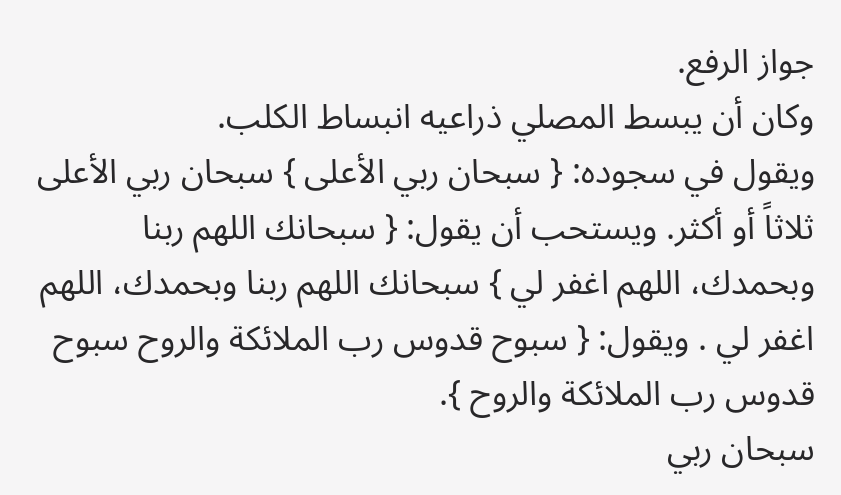جواز الرفع.
وكان أن يبسط المصلي ذراعيه انبساط الكلب.
ويقول في سجوده: { سبحان ربي الأعلى } سبحان ربي الأعلى ثلاثاً أو أكثر. ويستحب أن يقول: { سبحانك اللهم ربنا وبحمدك، اللهم اغفر لي } سبحانك اللهم ربنا وبحمدك، اللهم اغفر لي . ويقول: { سبوح قدوس رب الملائكة والروح سبوح قدوس رب الملائكة والروح }.
سبحان ربي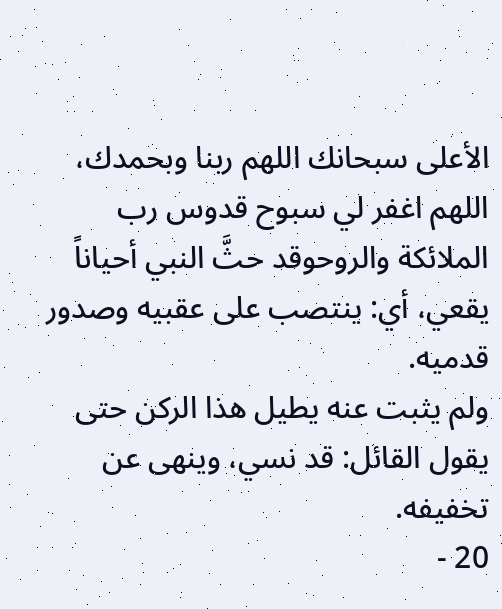الأعلى سبحانك اللهم ربنا وبحمدك، اللهم اغفر لي سبوح قدوس رب الملائكة والروحوقد حثَّ النبي أحياناً يقعي، أي: ينتصب على عقبيه وصدور قدميه.
ولم يثبت عنه يطيل هذا الركن حتى يقول القائل: قد نسي، وينهى عن تخفيفه.
20 -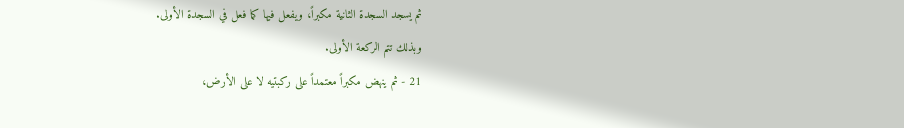ثم يسجد السجدة الثانية مكبراً، ويفعل فيها كما فعل في السجدة الأولى.
وبذلك تتم الركعة الأولى.
21 - ثم ينهض مكبراً معتمداً على ركبتيه لا على الأرض،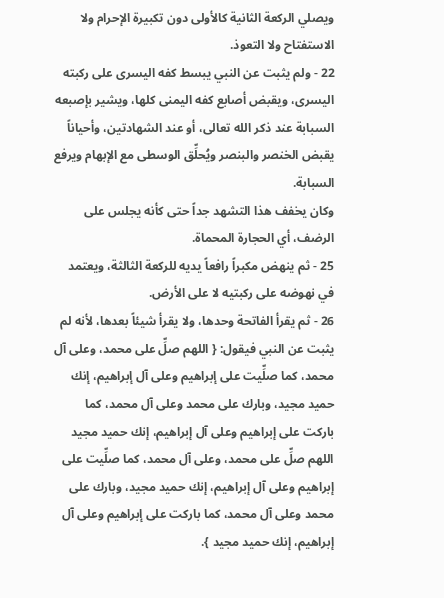ويصلي الركعة الثانية كالأولى دون تكبيرة الإحرام ولا الاستفتاح ولا التعوذ.
22 - ولم يثبت عن النبي يبسط كفه اليسرى على ركبته اليسرى، ويقبض أصابع كفه اليمنى كلها، ويشير بإصبعه السبابة عند ذكر الله تعالى، أو عند الشهادتين، وأحياناً يقبض الخنصر والبنصر ويُحلِّق الوسطى مع الإبهام ويرفع السبابة.
وكان يخفف هذا التشهد جداً حتى كأنه يجلس على الرضف، أي الحجارة المحماة.
25 - ثم ينهض مكبراً رافعاً يديه للركعة الثالثة، ويعتمد في نهوضه على ركبتيه لا على الأرض.
26 - ثم يقرأ الفاتحة وحدها، ولا يقرأ شيئاً بعدها، لأنه لم يثبت عن النبي فيقول: { اللهم صلِّ على محمد، وعلى آل محمد، كما صلِّيت على إبراهيم وعلى آل إبراهيم، إنك حميد مجيد، وبارك على محمد وعلى آل محمد، كما باركت على إبراهيم وعلى آل إبراهيم، إنك حميد مجيد اللهم صلِّ على محمد، وعلى آل محمد، كما صلِّيت على إبراهيم وعلى آل إبراهيم، إنك حميد مجيد، وبارك على محمد وعلى آل محمد، كما باركت على إبراهيم وعلى آل إبراهيم، إنك حميد مجيد }.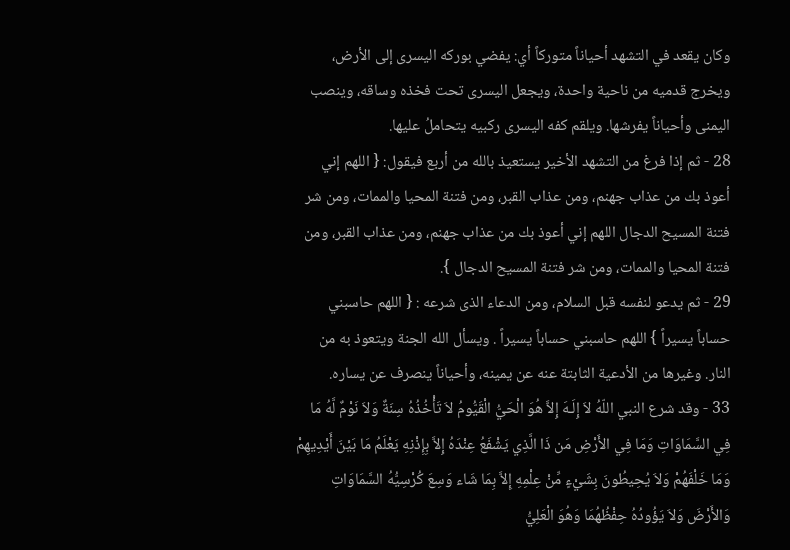وكان يقعد في التشهد أحياناً متوركاً أي: يفضي بوركه اليسرى إلى الأرض، ويخرج قدميه من ناحية واحدة، ويجعل اليسرى تحت فخذه وساقه، وينصب اليمنى وأحياناً يفرشها. ويلقم كفه اليسرى ركبيه يتحاملُ عليها.
28 - ثم إذا فرغ من التشهد الأخير يستعيذ بالله من أربع فيقول: { اللهم إني أعوذ بك من عذاب جهنم، ومن عذاب القبر، ومن فتنة المحيا والممات، ومن شر فتنة المسيح الدجال اللهم إني أعوذ بك من عذاب جهنم، ومن عذاب القبر، ومن فتنة المحيا والممات، ومن شر فتنة المسيح الدجال }.
29 - ثم يدعو لنفسه قبل السلام، ومن الدعاء الذى شرعه : { اللهم حاسبني حساباً يسيراً } اللهم حاسبني حساباً يسيراً . ويسأل الله الجنة ويتعوذ به من النار. وغيرها من الأدعية الثابتة عنه عن يمينه، وأحياناً ينصرف عن يساره.
33 - وقد شرع النبي اللّهُ لاَ إِلَـهَ إِلاَّ هُوَ الْحَيُّ الْقَيُّومُ لاَ تَأْخُذُهُ سِنَةٌ وَلاَ نَوْمٌ لَّهُ مَا فِي السَّمَاوَاتِ وَمَا فِي الأَرْضِ مَن ذَا الَّذِي يَشْفَعُ عِنْدَهُ إِلاَّ بِإِذْنِهِ يَعْلَمُ مَا بَيْنَ أَيْدِيهِمْ وَمَا خَلْفَهُمْ وَلاَ يُحِيطُونَ بِشَيْءٍ مِّنْ عِلْمِهِ إِلاَّ بِمَا شَاء وَسِعَ كُرْسِيُّهُ السَّمَاوَاتِ وَالأَرْضَ وَلاَ يَؤُودُهُ حِفْظُهُمَا وَهُوَ الْعَلِيُّ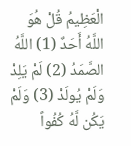الْعَظِيمُ قُلْ هُوَ اللَّهُ أَحَدٌ (1) اللَّهُ الصَّمَدُ (2) لَمْ يَلِدْ وَلَمْ يُولَدْ (3) وَلَمْ يَكُن لَّهُ كُفُواً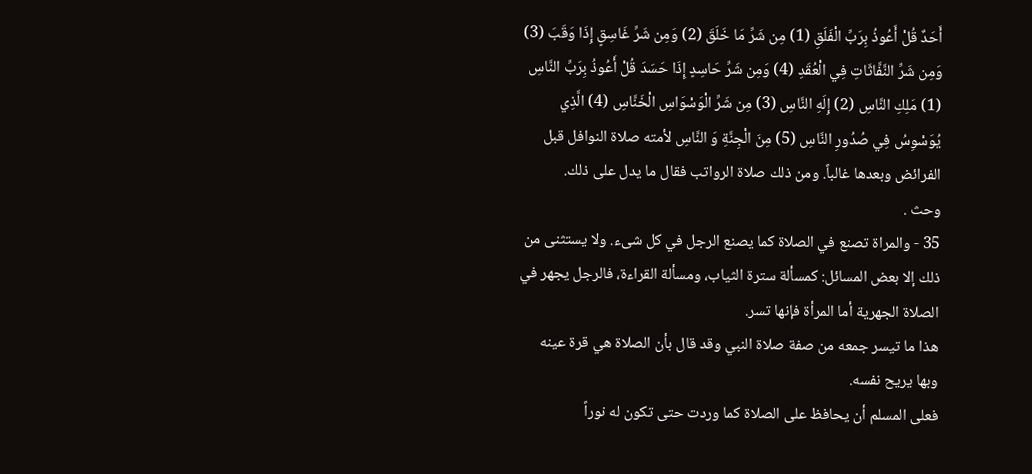أَحَدٌ قُلْ أَعُوذُ بِرَبِّ الْفَلَقِ (1) مِن شَرِّ مَا خَلَقَ (2) وَمِن شَرِّ غَاسِقٍ إِذَا وَقَبَ (3) وَمِن شَرِّ النَّفَّاثَاتِ فِي الْعُقَدِ (4) وَمِن شَرِّ حَاسِدٍ إِذَا حَسَدَ قُلْ أَعُوذُ بِرَبِّ النَّاسِ (1) مَلِكِ النَّاسِ (2) إِلَهِ النَّاسِ (3) مِن شَرِّ الْوَسْوَاسِ الْخَنَّاسِ (4) الَّذِي يُوَسْوِسُ فِي صُدُورِ النَّاسِ (5) مِنَ الْجِنَّةِ وَ النَّاسِ لأمته صلاة النوافل قبل الفرائض وبعدها غالباً. ومن ذلك صلاة الرواتب فقال ما يدل على ذلك.
وحث .
35 - والمراة تصنع في الصلاة كما يصنع الرجل في كل شىء. ولا يستثنى من ذلك إلا بعض المسائل: كمسألة سترة الثياب، ومسألة القراءة، فالرجل يجهر في الصلاة الجهرية أما المرأة فإنها تسر.
هذا ما تيسر جمعه من صفة صلاة النبي وقد قال بأن الصلاة هي قرة عينه وبها يريح نفسه.
فعلى المسلم أن يحافظ على الصلاة كما وردت حتى تكون له نوراً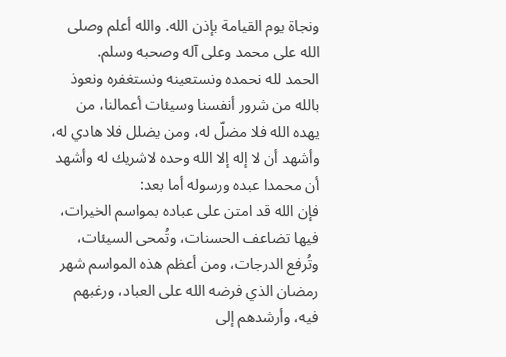ونجاة يوم القيامة بإذن الله. والله أعلم وصلى الله على محمد وعلى آله وصحبه وسلم.
الحمد لله نحمده ونستعينه ونستغفره ونعوذ بالله من شرور أنفسنا وسيئات أعمالنا، من يهده الله فلا مضلّ له، ومن يضلل فلا هادي له، وأشهد أن لا إله إلا الله وحده لاشريك له وأشهد أن محمدا عبده ورسوله أما بعد:
فإن الله قد امتن على عباده بمواسم الخيرات، فيها تضاعف الحسنات، وتُمحى السيئات، وتُرفع الدرجات، ومن أعظم هذه المواسم شهر رمضان الذي فرضه الله على العباد، ورغبهم فيه، وأرشدهم إلى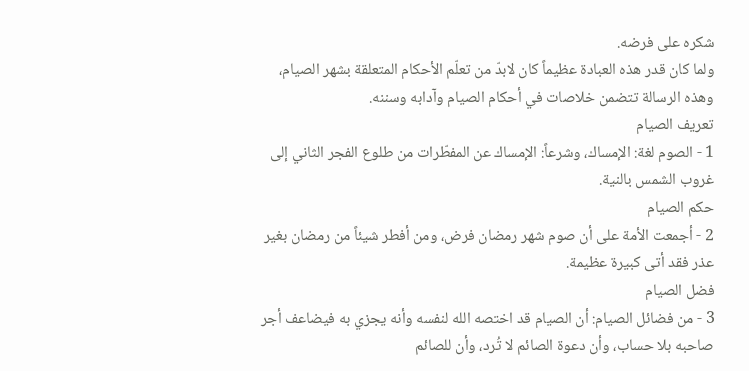شكره على فرضه.
ولما كان قدر هذه العبادة عظيماً كان لابدّ من تعلّم الأحكام المتعلقة بشهر الصيام، وهذه الرسالة تتضمن خلاصات في أحكام الصيام وآدابه وسننه.
تعريف الصيام
1 - الصوم لغة: الإمساك، وشرعاً: الإمساك عن المفطّرات من طلوع الفجر الثاني إلى غروب الشمس بالنية.
حكم الصيام
2 - أجمعت الأمة على أن صوم شهر رمضان فرض، ومن أفطر شيئاً من رمضان بغير عذر فقد أتى كبيرة عظيمة.
فضل الصيام
3 - من فضائل الصيام: أن الصيام قد اختصه الله لنفسه وأنه يجزي به فيضاعف أجر صاحبه بلا حساب، وأن دعوة الصائم لا تُرد، وأن للصائم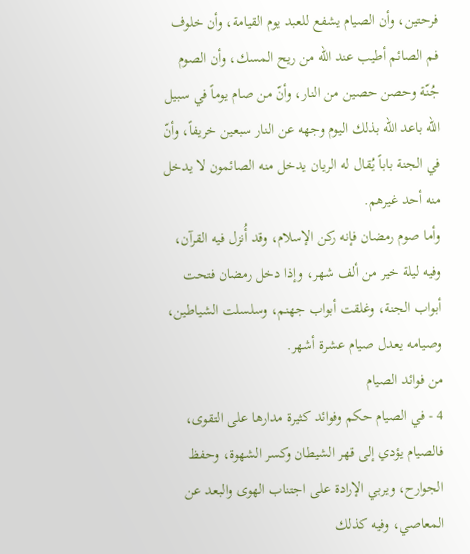فرحتين، وأن الصيام يشفع للعبد يوم القيامة، وأن خلوف فم الصائم أطيب عند الله من ريح المسك، وأن الصوم جُنّة وحصن حصين من النار، وأنّ من صام يوماً في سبيل الله باعد الله بذلك اليوم وجهه عن النار سبعين خريفاً، وأنّ في الجنة باباً يُقال له الريان يدخل منه الصائمون لا يدخل منه أحد غيرهم.
وأما صوم رمضان فإنه ركن الإسلام، وقد أُنزل فيه القرآن، وفيه ليلة خير من ألف شهر، وإذا دخل رمضان فتحت أبواب الجنة، وغلقت أبواب جهنم، وسلسلت الشياطين، وصيامه يعدل صيام عشرة أشهر.
من فوائد الصيام
4 - في الصيام حكم وفوائد كثيرة مدارها على التقوى، فالصيام يؤدي إلى قهر الشيطان وكسر الشهوة، وحفظ الجوارح، ويربي الإرادة على اجتناب الهوى والبعد عن المعاصي، وفيه كذلك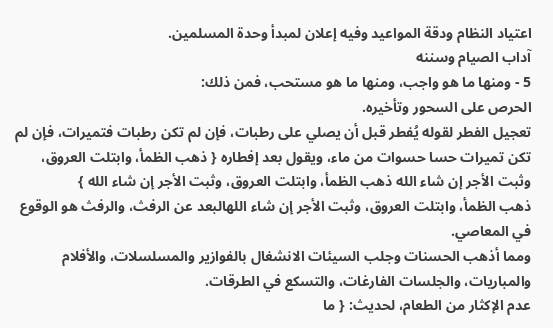اعتياد النظام ودقة المواعيد وفيه إعلان لمبدأ وحدة المسلمين.
آداب الصيام وسننه
5 - ومنها ما هو واجب، ومنها ما هو مستحب، فمن ذلك:
الحرص على السحور وتأخيره.
تعجيل الفطر لقوله يُفطر قبل أن يصلي على رطبات، فإن لم تكن رطبات فتميرات، فإن لم تكن تميرات حسا حسوات من ماء، ويقول بعد إفطاره { ذهب الظمأ، وابتلت العروق، وثبت الأجر إن شاء الله ذهب الظمأ، وابتلت العروق، وثبت الأجر إن شاء الله }
ذهب الظمأ، وابتلت العروق، وثبت الأجر إن شاء اللهالبعد عن الرفث، والرفث هو الوقوع في المعاصي.
ومما أذهب الحسنات وجلب السيئات الانشغال بالفوازير والمسلسلات، والأفلام والمباريات، والجلسات الفارغات، والتسكع في الطرقات.
عدم الإكثار من الطعام، لحديث: { ما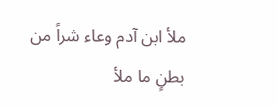ملأ ابن آدم وعاء شراً من بطنٍ ما ملأ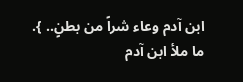ابن آدم وعاء شراً من بطنٍ.. }.
ما ملأ ابن آدم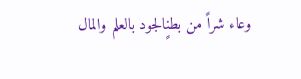وعاء شراً من بطنٍالجود بالعلم والمال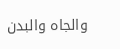والجاه والبدن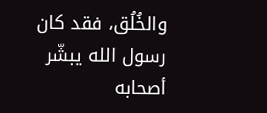والخُلُق، فقد كان رسول الله يبشّر أصحابه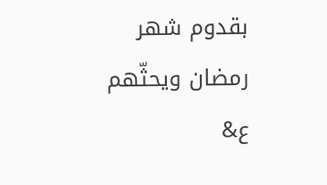بقدوم شهر رمضان ويحثّهم ع&